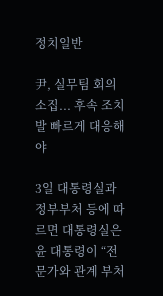정치일반

尹, 실무팀 회의 소집... 후속 조치 발 빠르게 대응해야

3일 대통령실과 정부부처 등에 따르면 대통령실은 윤 대통령이 “전문가와 관계 부처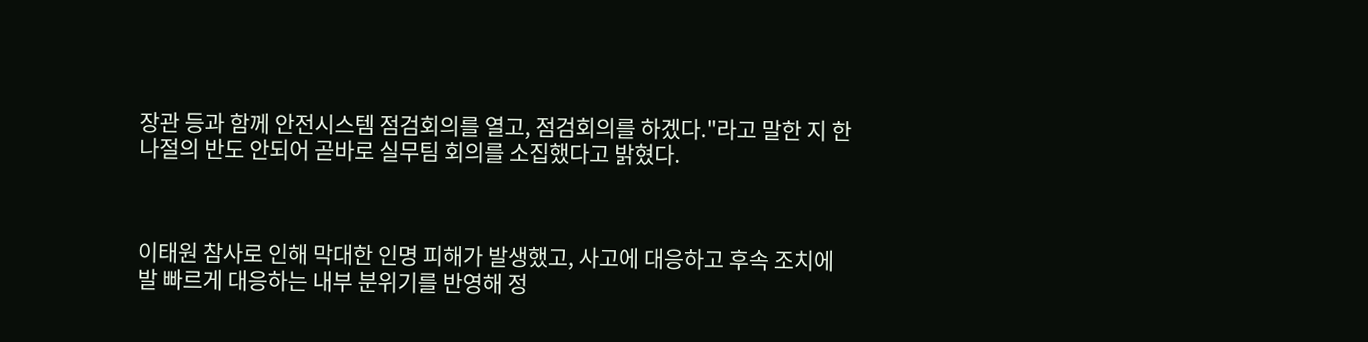장관 등과 함께 안전시스템 점검회의를 열고, 점검회의를 하겠다."라고 말한 지 한나절의 반도 안되어 곧바로 실무팀 회의를 소집했다고 밝혔다.



이태원 참사로 인해 막대한 인명 피해가 발생했고, 사고에 대응하고 후속 조치에 발 빠르게 대응하는 내부 분위기를 반영해 정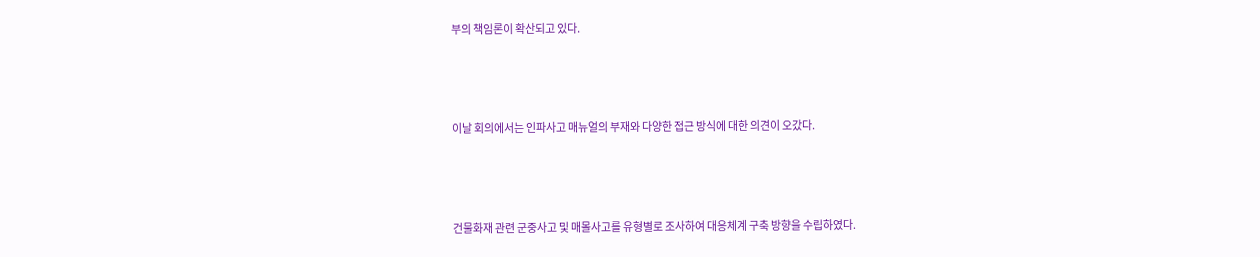부의 책임론이 확산되고 있다.



이날 회의에서는 인파사고 매뉴얼의 부재와 다양한 접근 방식에 대한 의견이 오갔다.



건물화재 관련 군중사고 및 매몰사고를 유형별로 조사하여 대응체계 구축 방향을 수립하였다.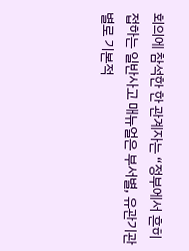회의에 참석한 한 관계자는 “정부에서 흔히 접하는 일반사고 매뉴얼은 부서별, 유관기관별로 기본적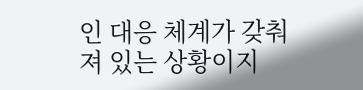인 대응 체계가 갖춰져 있는 상황이지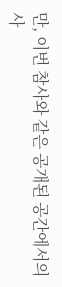만, 이번 참사와 같은 공개된 공간에서의 사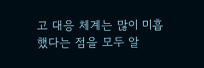고 대응 체계는 많이 미흡했다는 점을 모두 알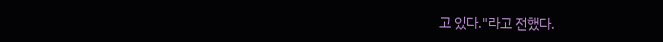고 있다."라고 전했다.